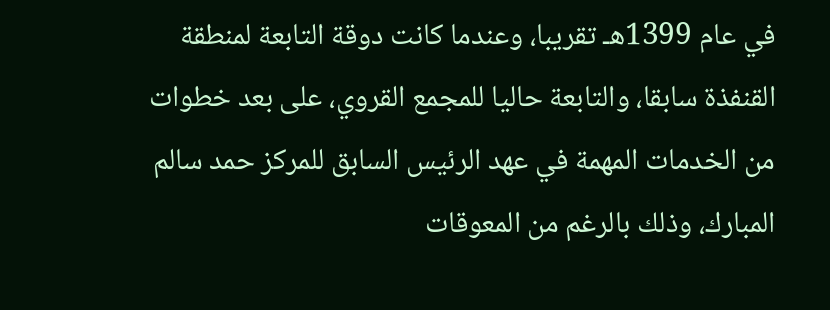في عام 1399هـ تقريبا، وعندما كانت دوقة التابعة لمنطقة القنفذة سابقا، والتابعة حاليا للمجمع القروي، على بعد خطوات من الخدمات المهمة في عهد الرئيس السابق للمركز حمد سالم المبارك، وذلك بالرغم من المعوقات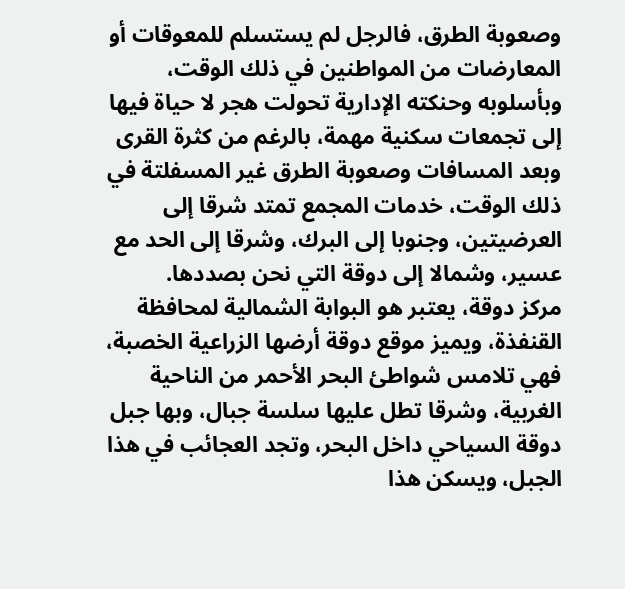وصعوبة الطرق، فالرجل لم يستسلم للمعوقات أو المعارضات من المواطنين في ذلك الوقت، وبأسلوبه وحنكته الإدارية تحولت هجر لا حياة فيها إلى تجمعات سكنية مهمة، بالرغم من كثرة القرى وبعد المسافات وصعوبة الطرق غير المسفلتة في ذلك الوقت، خدمات المجمع تمتد شرقا إلى العرضيتين، وجنوبا إلى البرك، وشرقا إلى الحد مع عسير، وشمالا إلى دوقة التي نحن بصددها.
مركز دوقة، يعتبر هو البوابة الشمالية لمحافظة القنفذة، ويميز موقع دوقة أرضها الزراعية الخصبة، فهي تلامس شواطئ البحر الأحمر من الناحية الغربية، وشرقا تطل عليها سلسة جبال، وبها جبل دوقة السياحي داخل البحر، وتجد العجائب في هذا الجبل، ويسكن هذا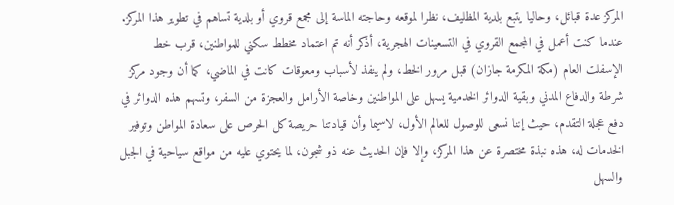المركز عدة قبائل، وحاليا يتبع بلدية المظليف، نظرا لموقعه وحاجته الماسة إلى مجمع قروي أو بلدية تساهم في تطوير هذا المركز. عندما كنت أعمل في المجمع القروي في التسعينات الهجرية، أذكر أنه تم اعتماد مخطط سكني للمواطنين، قرب خط الإسفلت العام (مكة المكرمة جازان) قبل مرور الخط، ولم ينفذ لأسباب ومعوقات كانت في الماضي، كما أن وجود مركز شرطة والدفاع المدني وبقية الدوائر الخدمية يسهل على المواطنين وخاصة الأرامل والعجزة من السفر، وتسهم هذه الدوائر في دفع عجلة التقدم، حيث إننا نسعى للوصول للعالم الأول، لاسيما وأن قيادتنا حريصة كل الحرص على سعادة المواطن وتوفير الخدمات له، هذه نبذة مختصرة عن هذا المركز، وإلا فإن الحديث عنه ذو شجون، لما يحتوي عليه من مواقع سياحية في الجبل والسهل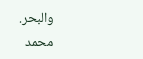والبحر.
محمد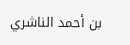بن أحمد الناشري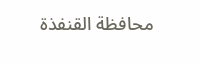محافظة القنفذة